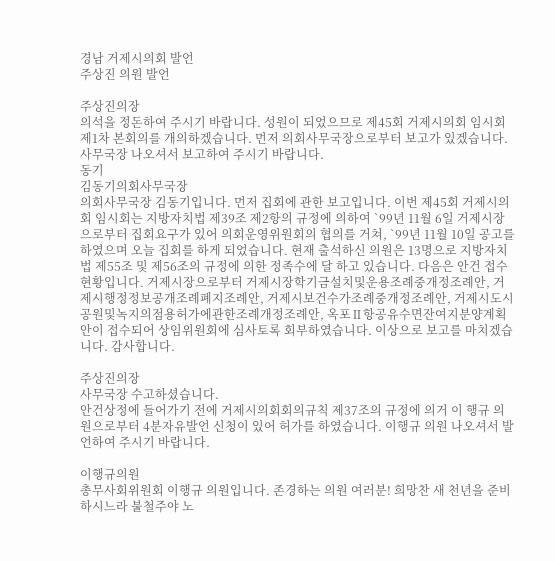경남 거제시의회 발언
주상진 의원 발언

주상진의장
의석을 정돈하여 주시기 바랍니다. 성원이 되었으므로 제45회 거제시의회 임시회 제1차 본회의를 개의하겠습니다. 먼저 의회사무국장으로부터 보고가 있겠습니다. 사무국장 나오셔서 보고하여 주시기 바랍니다.
동기
김동기의회사무국장
의회사무국장 김동기입니다. 먼저 집회에 관한 보고입니다. 이번 제45회 거제시의회 임시회는 지방자치법 제39조 제2항의 규정에 의하여 `99년 11월 6일 거제시장으로부터 집회요구가 있어 의회운영위원회의 협의를 거쳐, `99년 11월 10일 공고를 하였으며 오늘 집회를 하게 되었습니다. 현재 출석하신 의원은 13명으로 지방자치법 제55조 및 제56조의 규정에 의한 정족수에 달 하고 있습니다. 다음은 안건 접수 현황입니다. 거제시장으로부터 거제시장학기금설치및운용조례중개정조례안, 거제시행정정보공개조례폐지조례안, 거제시보건수가조례중개정조례안, 거제시도시공원및녹지의점용허가에관한조례개정조례안, 옥포Ⅱ항공유수면잔여지분양계획안이 접수되어 상임위원회에 심사토록 회부하였습니다. 이상으로 보고를 마치겠습니다. 감사합니다.

주상진의장
사무국장 수고하셨습니다.
안건상정에 들어가기 전에 거제시의회회의규칙 제37조의 규정에 의거 이 행규 의원으로부터 4분자유발언 신청이 있어 허가를 하였습니다. 이행규 의원 나오셔서 발언하여 주시기 바랍니다.

이행규의원
총무사회위원회 이행규 의원입니다. 존경하는 의원 여러분! 희망찬 새 천년을 준비하시느라 불철주야 노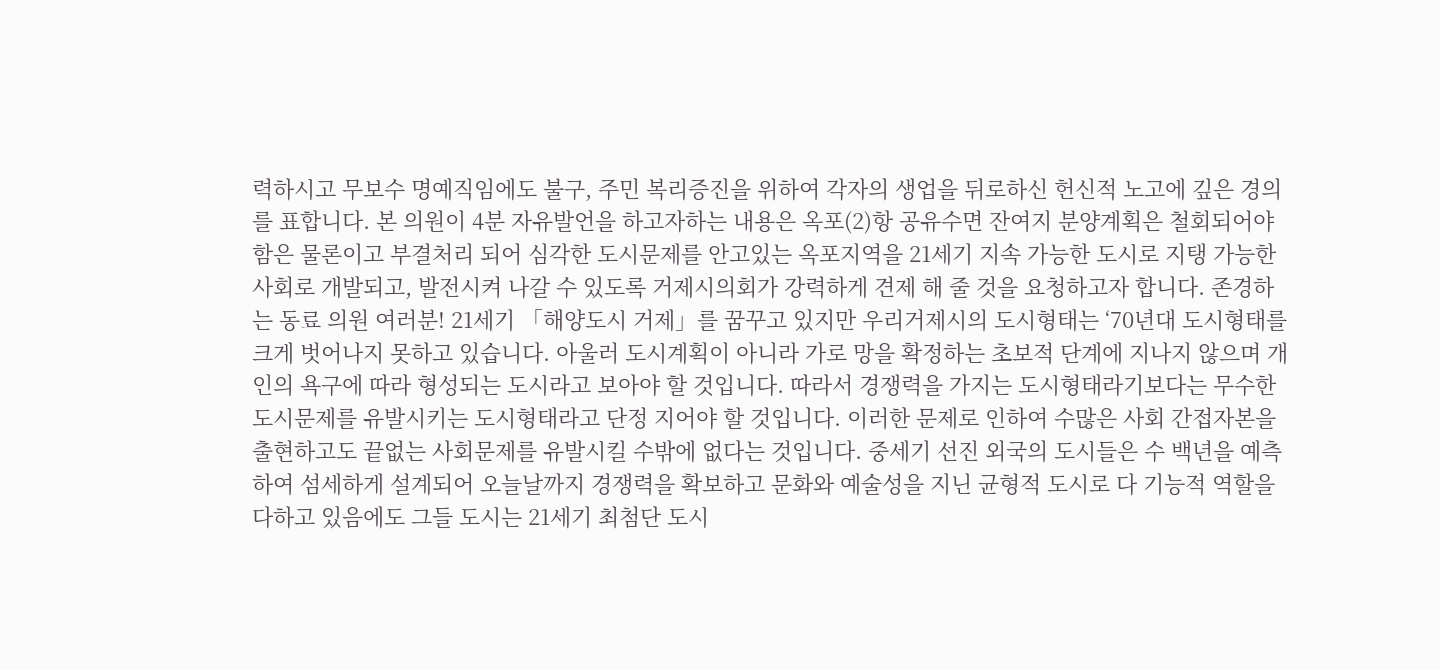력하시고 무보수 명예직임에도 불구, 주민 복리증진을 위하여 각자의 생업을 뒤로하신 헌신적 노고에 깊은 경의를 표합니다. 본 의원이 4분 자유발언을 하고자하는 내용은 옥포(2)항 공유수면 잔여지 분양계획은 철회되어야 함은 물론이고 부결처리 되어 심각한 도시문제를 안고있는 옥포지역을 21세기 지속 가능한 도시로 지탱 가능한 사회로 개발되고, 발전시켜 나갈 수 있도록 거제시의회가 강력하게 견제 해 줄 것을 요청하고자 합니다. 존경하는 동료 의원 여러분! 21세기 「해양도시 거제」를 꿈꾸고 있지만 우리거제시의 도시형태는 ‘70년대 도시형태를 크게 벗어나지 못하고 있습니다. 아울러 도시계획이 아니라 가로 망을 확정하는 초보적 단계에 지나지 않으며 개인의 욕구에 따라 형성되는 도시라고 보아야 할 것입니다. 따라서 경쟁력을 가지는 도시형태라기보다는 무수한 도시문제를 유발시키는 도시형태라고 단정 지어야 할 것입니다. 이러한 문제로 인하여 수많은 사회 간접자본을 출현하고도 끝없는 사회문제를 유발시킬 수밖에 없다는 것입니다. 중세기 선진 외국의 도시들은 수 백년을 예측하여 섬세하게 설계되어 오늘날까지 경쟁력을 확보하고 문화와 예술성을 지닌 균형적 도시로 다 기능적 역할을 다하고 있음에도 그들 도시는 21세기 최첨단 도시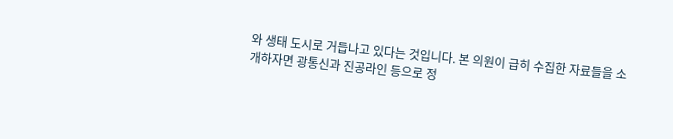와 생태 도시로 거듭나고 있다는 것입니다. 본 의원이 급히 수집한 자료들을 소개하자면 광통신과 진공라인 등으로 정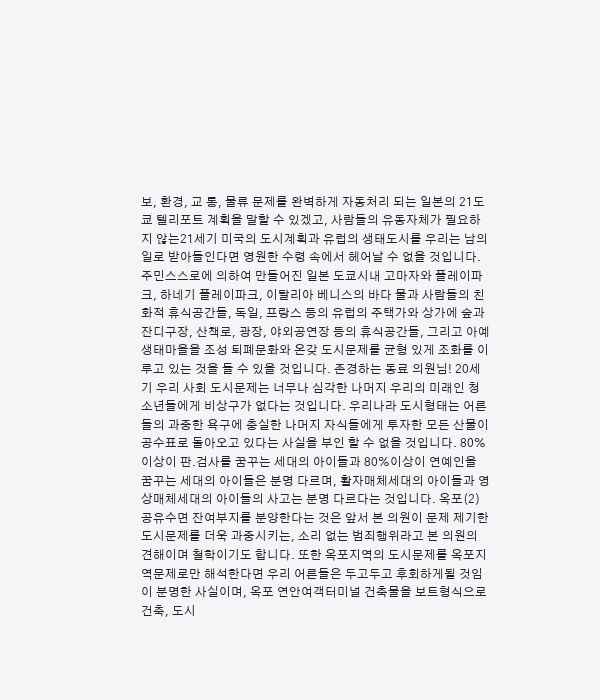보, 환경, 교 통, 물류 문제를 완벽하게 자동처리 되는 일본의 21도쿄 텔리포트 계획을 말할 수 있겠고, 사람들의 유동자체가 필요하지 않는21세기 미국의 도시계획과 유럽의 생태도시를 우리는 남의 일로 받아들인다면 영원한 수령 속에서 헤어날 수 없을 것입니다. 주민스스로에 의하여 만들어진 일본 도쿄시내 고마자와 플레이파크, 하네기 플레이파크, 이탈리아 베니스의 바다 물과 사람들의 친화적 휴식공간들, 독일, 프랑스 등의 유럽의 주택가와 상가에 숲과 잔디구장, 산책로, 광장, 야외공연장 등의 휴식공간들, 그리고 아예 생태마을을 조성 퇴폐문화와 온갖 도시문제를 균형 있게 조화를 이루고 있는 것을 들 수 있을 것입니다. 존경하는 동료 의원님! 20세기 우리 사회 도시문제는 너무나 심각한 나머지 우리의 미래인 청소년들에게 비상구가 없다는 것입니다. 우리나라 도시형태는 어른들의 과중한 욕구에 충실한 나머지 자식들에게 투자한 모든 산물이 공수표로 돌아오고 있다는 사실을 부인 할 수 없을 것입니다. 80% 이상이 판․검사를 꿈꾸는 세대의 아이들과 80%이상이 연예인을 꿈꾸는 세대의 아이들은 분명 다르며, 활자매체세대의 아이들과 영상매체세대의 아이들의 사고는 분명 다르다는 것입니다. 옥포(2) 공유수면 잔여부지를 분양한다는 것은 앞서 본 의원이 문제 제기한 도시문제를 더욱 과중시키는, 소리 없는 범죄행위라고 본 의원의 견해이며 철학이기도 합니다. 또한 옥포지역의 도시문제를 옥포지역문제로만 해석한다면 우리 어른들은 두고두고 후회하게될 것임이 분명한 사실이며, 옥포 연안여객터미널 건축물을 보트형식으로 건축, 도시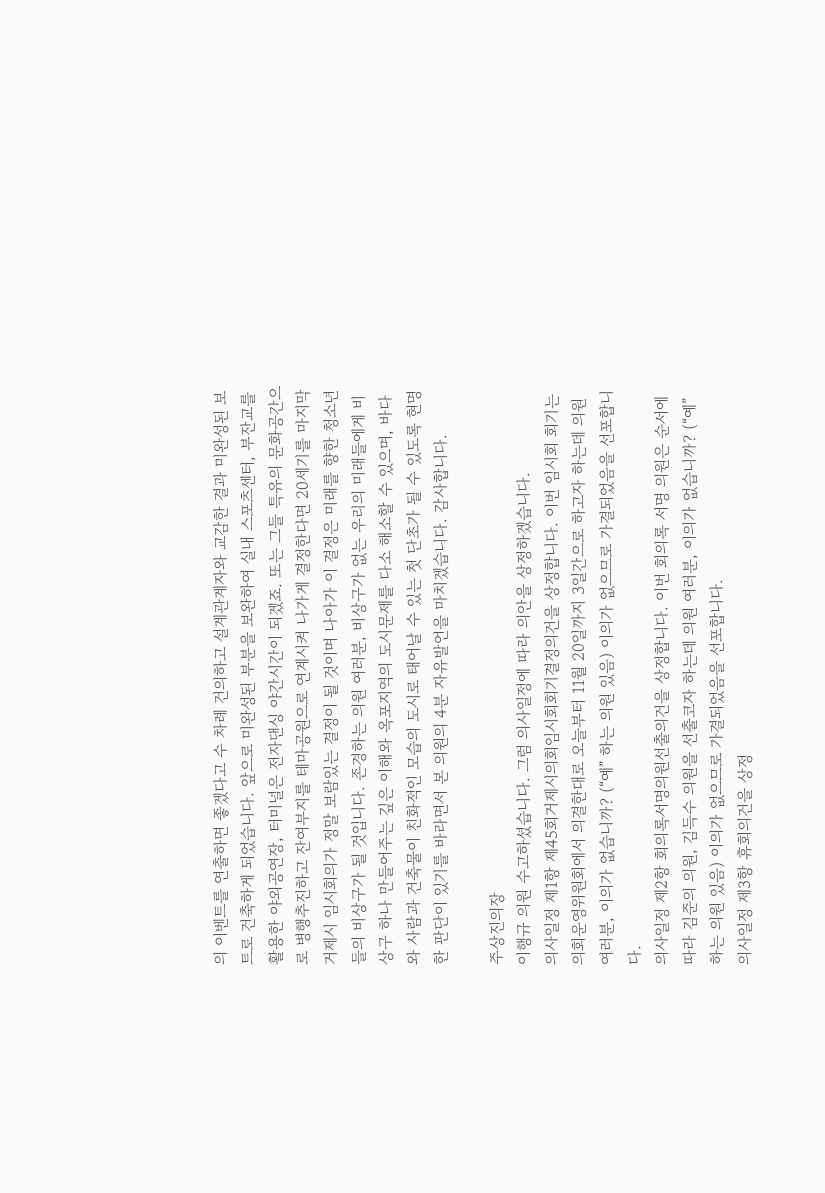의 이벤트를 연출하면 좋겠다고 수 차례 건의하고 설계관계자와 교감한 결과 미완성된 보 트로 건축하게 되었습니다. 앞으로 미완성된 부분을 보완하여 실내 스포츠센터, 부잔교를 활용한 야외공연장, 터미널은 전자댄싱 야간시간이 되겠죠. 또는 그들 특유의 문화공간으로 병행추진하고 잔여부지를 테마공원으로 연계시켜 나가게 결정한다면 20세기를 마지막 거제시 임시회의가 정말 보람있는 결정이 될 것이며 나아가 이 결정은 미래를 향한 청소년들의 비상구가 될 것입니다. 존경하는 의원 여러분, 비상구가 없는 우리의 미래들에게 비상구 하나 만들어주는 깊은 이해와 옥포지역의 도시문제를 다소 해소할 수 있으며, 바다와 사람과 건축물이 친화적인 모습의 도시로 태어날 수 있는 첫 단초가 될 수 있도록 현명한 판단이 있기를 바라면서 본 의원의 4분 자유발언을 마치겠습니다. 감사합니다.

주상진의장
이행규 의원 수고하셨습니다. 그럼 의사일정에 따라 의안을 상정하겠습니다.
의사일정 제1항 제45회거제시의회임시회회기결정의건을 상정합니다. 이번 임시회 회기는 의회운영위원회에서 의결한대로 오늘부터 11월 20일까지 3일간으로 하고자 하는데 의원 여러분, 이의가 없습니까? (“예” 하는 의원 있음) 이의가 없으므로 가결되었음을 선포합니다.
의사일정 제2항 회의록서명의원선출의건을 상정합니다. 이번 회의록 서명 의원은 순서에 따라 김준의 의원, 김득수 의원을 선출코자 하는데 의원 여러분, 이의가 없습니까? (“예” 하는 의원 있음) 이의가 없으므로 가결되었음을 선포합니다.
의사일정 제3항 휴회의건을 상정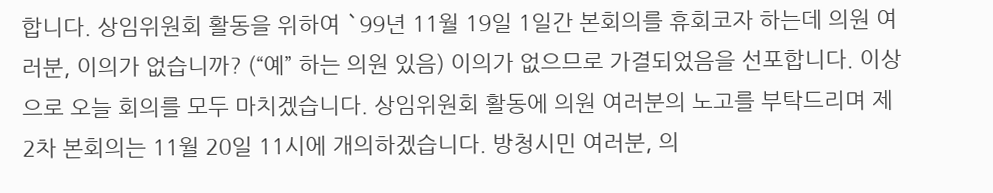합니다. 상임위원회 활동을 위하여 `99년 11월 19일 1일간 본회의를 휴회코자 하는데 의원 여러분, 이의가 없습니까? (“예” 하는 의원 있음) 이의가 없으므로 가결되었음을 선포합니다. 이상으로 오늘 회의를 모두 마치겠습니다. 상임위원회 활동에 의원 여러분의 노고를 부탁드리며 제2차 본회의는 11월 20일 11시에 개의하겠습니다. 방청시민 여러분, 의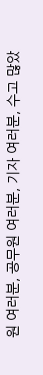원 여러분, 공무원 여러분, 기자 여러분, 수고 많았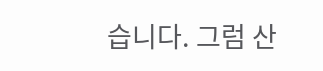습니다. 그럼 산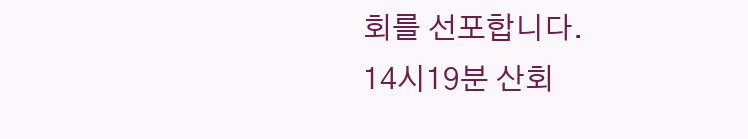회를 선포합니다.
14시19분 산회